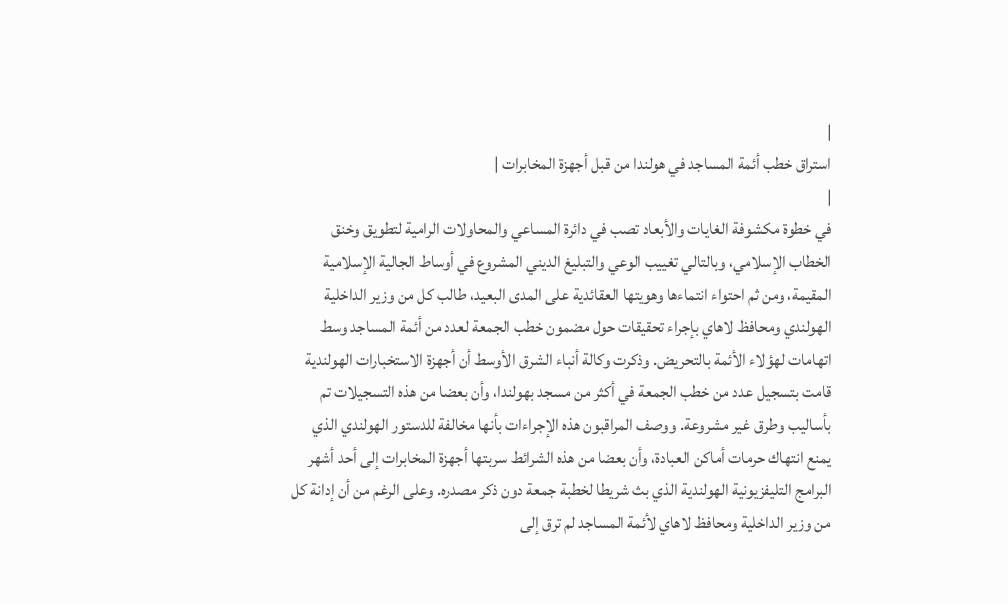|
استراق خطب أئمة المساجد في هولندا من قبل أجهزة المخابرات |
|
في خطوة مكشوفة الغايات والأبعاد تصب في دائرة المساعي والمحاولات الرامية لتطويق وخنق الخطاب الإسلامي، وبالتالي تغييب الوعي والتبليغ الديني المشروع في أوساط الجالية الإسلامية المقيمة، ومن ثم احتواء انتماءها وهويتها العقائدية على المدى البعيد، طالب كل من وزير الداخلية الهولندي ومحافظ لاهاي بإجراء تحقيقات حول مضمون خطب الجمعة لعدد من أئمة المساجد وسط اتهامات لهؤلاء الأئمة بالتحريض. وذكرت وكالة أنباء الشرق الأوسط أن أجهزة الاستخبارات الهولندية قامت بتسجيل عدد من خطب الجمعة في أكثر من مسجد بهولندا، وأن بعضا من هذه التسجيلات تم بأساليب وطرق غير مشروعة. ووصف المراقبون هذه الإجراءات بأنها مخالفة للدستور الهولندي الذي يمنع انتهاك حرمات أماكن العبادة، وأن بعضا من هذه الشرائط سربتها أجهزة المخابرات إلى أحد أشهر البرامج التليفزيونية الهولندية الذي بث شريطا لخطبة جمعة دون ذكر مصدره. وعلى الرغم من أن إدانة كل من وزير الداخلية ومحافظ لاهاي لأئمة المساجد لم ترق إلى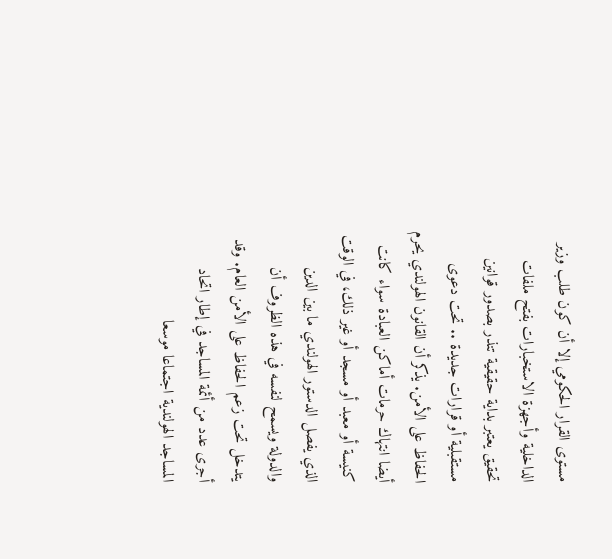مستوى القرار الحكومي إلا أن كون طلب وزير الداخلية وأجهزة الاستخبارات بفتح ملفات تحقيق يعتبر بداية حقيقية تنذر بصدور قوانين مستقبلية أو قرارات جديدة .. تحت دعوى الحفاظ على الأمن. يذكر أن القانون الهولندي يحرم أيضا انتهاك حرمات أماكن العبادة سواء كانت كنيسة أو معبد أو مسجد أو غير ذلك، في الوقت الذي يفصل الدستور الهولندي ما بين الدين والدولة ويسمح لنفسه في هذه الظروف أن يتدخل تحت زعم الحفاظ على الأمن العام. وقد أجرى عدد من أئمة المساجد في إطار اتحاد المساجد الهولندية اجتماعا موسعا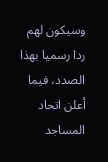وسيكون لهم ردا رسميا بهذا الصدد، فيما أعلن اتحاد المساجد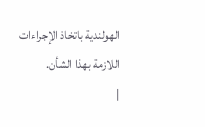الهولندية باتخاذ الإجراءات اللازمة بهذا الشأن.
|